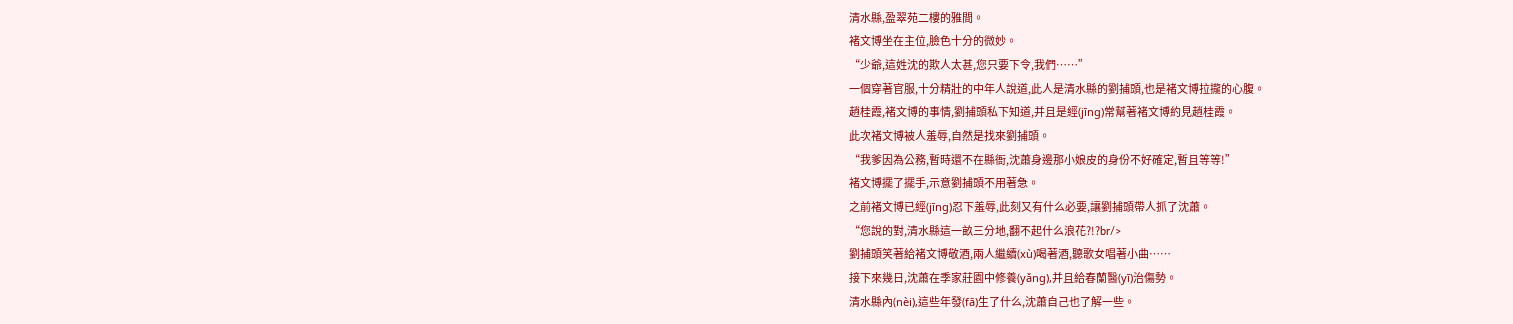清水縣,盈翠苑二樓的雅間。
褚文博坐在主位,臉色十分的微妙。
“少爺,這姓沈的欺人太甚,您只要下令,我們……”
一個穿著官服,十分精壯的中年人說道,此人是清水縣的劉捕頭,也是褚文博拉攏的心腹。
趙桂霞,褚文博的事情,劉捕頭私下知道,并且是經(jīng)常幫著褚文博約見趙桂霞。
此次褚文博被人羞辱,自然是找來劉捕頭。
“我爹因為公務,暫時還不在縣衙,沈蕭身邊那小娘皮的身份不好確定,暫且等等!”
褚文博擺了擺手,示意劉捕頭不用著急。
之前褚文博已經(jīng)忍下羞辱,此刻又有什么必要,讓劉捕頭帶人抓了沈蕭。
“您說的對,清水縣這一畝三分地,翻不起什么浪花?!?br/>
劉捕頭笑著給褚文博敬酒,兩人繼續(xù)喝著酒,聽歌女唱著小曲……
接下來幾日,沈蕭在季家莊園中修養(yǎng),并且給春蘭醫(yī)治傷勢。
清水縣內(nèi),這些年發(fā)生了什么,沈蕭自己也了解一些。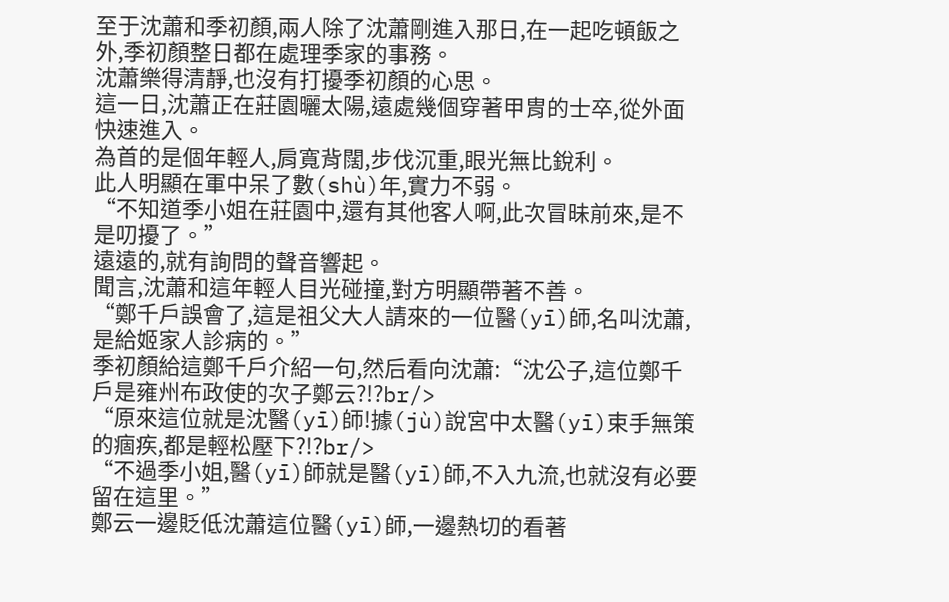至于沈蕭和季初顏,兩人除了沈蕭剛進入那日,在一起吃頓飯之外,季初顏整日都在處理季家的事務。
沈蕭樂得清靜,也沒有打擾季初顏的心思。
這一日,沈蕭正在莊園曬太陽,遠處幾個穿著甲胄的士卒,從外面快速進入。
為首的是個年輕人,肩寬背闊,步伐沉重,眼光無比銳利。
此人明顯在軍中呆了數(shù)年,實力不弱。
“不知道季小姐在莊園中,還有其他客人啊,此次冒昧前來,是不是叨擾了。”
遠遠的,就有詢問的聲音響起。
聞言,沈蕭和這年輕人目光碰撞,對方明顯帶著不善。
“鄭千戶誤會了,這是祖父大人請來的一位醫(yī)師,名叫沈蕭,是給姬家人診病的。”
季初顏給這鄭千戶介紹一句,然后看向沈蕭:“沈公子,這位鄭千戶是雍州布政使的次子鄭云?!?br/>
“原來這位就是沈醫(yī)師!據(jù)說宮中太醫(yī)束手無策的痼疾,都是輕松壓下?!?br/>
“不過季小姐,醫(yī)師就是醫(yī)師,不入九流,也就沒有必要留在這里。”
鄭云一邊貶低沈蕭這位醫(yī)師,一邊熱切的看著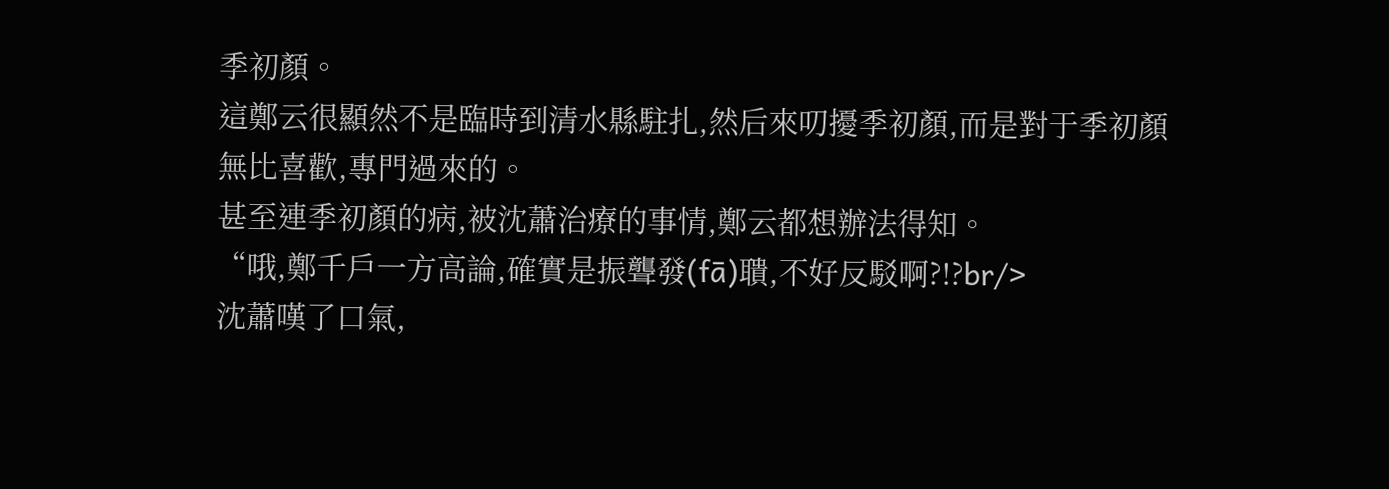季初顏。
這鄭云很顯然不是臨時到清水縣駐扎,然后來叨擾季初顏,而是對于季初顏無比喜歡,專門過來的。
甚至連季初顏的病,被沈蕭治療的事情,鄭云都想辦法得知。
“哦,鄭千戶一方高論,確實是振聾發(fā)聵,不好反駁啊?!?br/>
沈蕭嘆了口氣,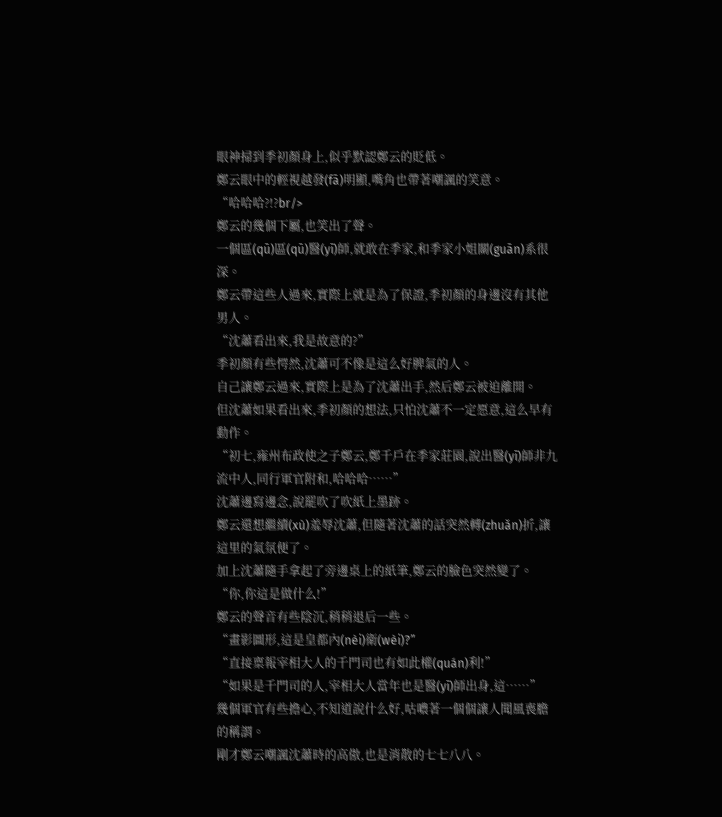眼神掃到季初顏身上,似乎默認鄭云的貶低。
鄭云眼中的輕視越發(fā)明顯,嘴角也帶著嘲諷的笑意。
“哈哈哈?!?br/>
鄭云的幾個下屬,也笑出了聲。
一個區(qū)區(qū)醫(yī)師,就敢在季家,和季家小姐關(guān)系很深。
鄭云帶這些人過來,實際上就是為了保證,季初顏的身邊沒有其他男人。
“沈蕭看出來,我是故意的?”
季初顏有些愕然,沈蕭可不像是這么好脾氣的人。
自己讓鄭云過來,實際上是為了沈蕭出手,然后鄭云被迫離開。
但沈蕭如果看出來,季初顏的想法,只怕沈蕭不一定愿意,這么早有動作。
“初七,雍州布政使之子鄭云,鄭千戶在季家莊園,說出醫(yī)師非九流中人,同行軍官附和,哈哈哈……”
沈蕭邊寫邊念,說罷吹了吹紙上墨跡。
鄭云還想繼續(xù)羞辱沈蕭,但隨著沈蕭的話突然轉(zhuǎn)折,讓這里的氣氛便了。
加上沈蕭隨手拿起了旁邊桌上的紙筆,鄭云的臉色突然變了。
“你,你這是做什么!”
鄭云的聲音有些陰沉,稍稍退后一些。
“畫影圖形,這是皇都內(nèi)衛(wèi)?”
“直接稟報宰相大人的千門司也有如此權(quán)利!”
“如果是千門司的人,宰相大人當年也是醫(yī)師出身,這……”
幾個軍官有些擔心,不知道說什么好,咕噥著一個個讓人聞風喪膽的稱謂。
剛才鄭云嘲諷沈蕭時的高傲,也是消散的七七八八。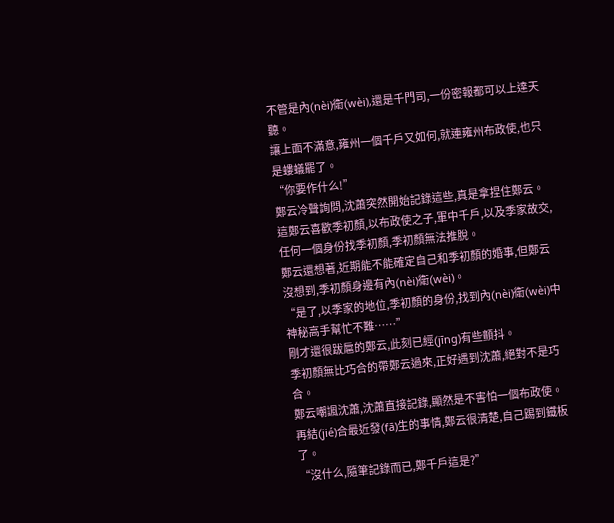不管是內(nèi)衛(wèi),還是千門司,一份密報都可以上達天聽。
讓上面不滿意,雍州一個千戶又如何,就連雍州布政使,也只是螻蟻罷了。
“你要作什么!”
鄭云冷聲詢問,沈蕭突然開始記錄這些,真是拿捏住鄭云。
這鄭云喜歡季初顏,以布政使之子,軍中千戶,以及季家故交,任何一個身份找季初顏,季初顏無法推脫。
鄭云還想著,近期能不能確定自己和季初顏的婚事,但鄭云沒想到,季初顏身邊有內(nèi)衛(wèi)。
“是了,以季家的地位,季初顏的身份,找到內(nèi)衛(wèi)中神秘高手幫忙不難……”
剛才還很跋扈的鄭云,此刻已經(jīng)有些顫抖。
季初顏無比巧合的帶鄭云過來,正好遇到沈蕭,絕對不是巧合。
鄭云嘲諷沈蕭,沈蕭直接記錄,顯然是不害怕一個布政使。
再結(jié)合最近發(fā)生的事情,鄭云很清楚,自己踢到鐵板了。
“沒什么,隨筆記錄而已,鄭千戶這是?”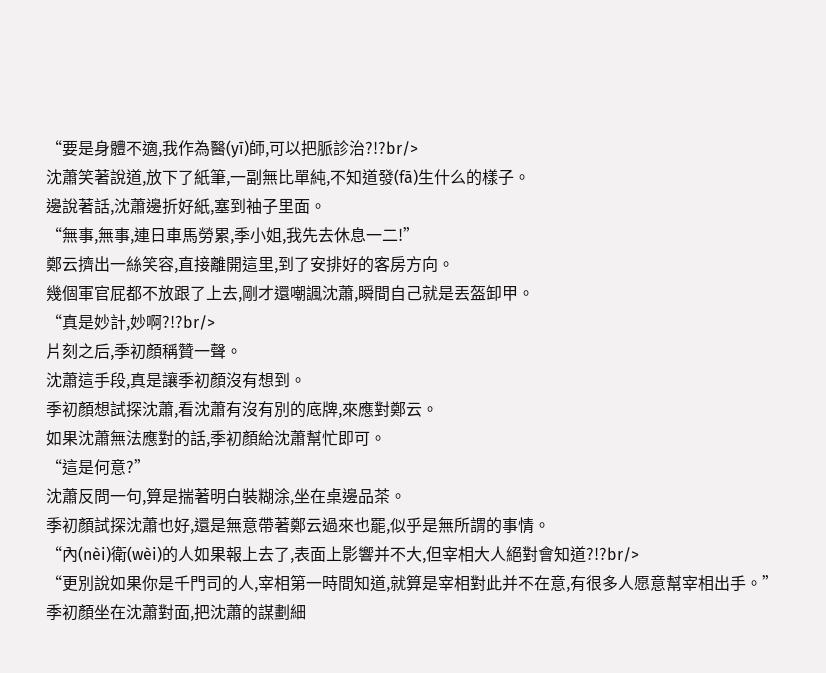“要是身體不適,我作為醫(yī)師,可以把脈診治?!?br/>
沈蕭笑著說道,放下了紙筆,一副無比單純,不知道發(fā)生什么的樣子。
邊說著話,沈蕭邊折好紙,塞到袖子里面。
“無事,無事,連日車馬勞累,季小姐,我先去休息一二!”
鄭云擠出一絲笑容,直接離開這里,到了安排好的客房方向。
幾個軍官屁都不放跟了上去,剛才還嘲諷沈蕭,瞬間自己就是丟盔卸甲。
“真是妙計,妙啊?!?br/>
片刻之后,季初顏稱贊一聲。
沈蕭這手段,真是讓季初顏沒有想到。
季初顏想試探沈蕭,看沈蕭有沒有別的底牌,來應對鄭云。
如果沈蕭無法應對的話,季初顏給沈蕭幫忙即可。
“這是何意?”
沈蕭反問一句,算是揣著明白裝糊涂,坐在桌邊品茶。
季初顏試探沈蕭也好,還是無意帶著鄭云過來也罷,似乎是無所謂的事情。
“內(nèi)衛(wèi)的人如果報上去了,表面上影響并不大,但宰相大人絕對會知道?!?br/>
“更別說如果你是千門司的人,宰相第一時間知道,就算是宰相對此并不在意,有很多人愿意幫宰相出手。”
季初顏坐在沈蕭對面,把沈蕭的謀劃細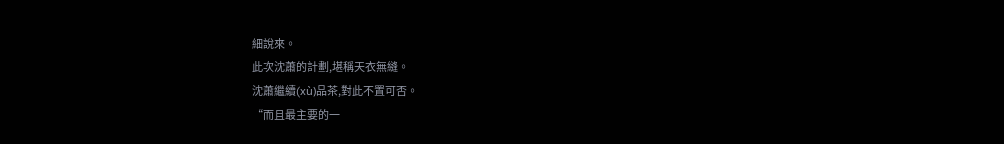細說來。
此次沈蕭的計劃,堪稱天衣無縫。
沈蕭繼續(xù)品茶,對此不置可否。
“而且最主要的一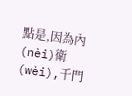點是,因為內(nèi)衛(wèi),千門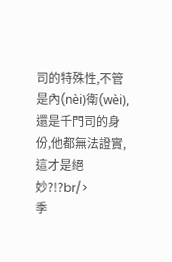司的特殊性,不管是內(nèi)衛(wèi),還是千門司的身份,他都無法證實,這才是絕妙?!?br/>
季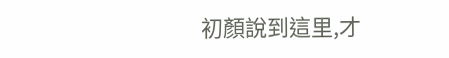初顏說到這里,才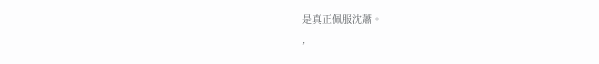是真正佩服沈蕭。
,